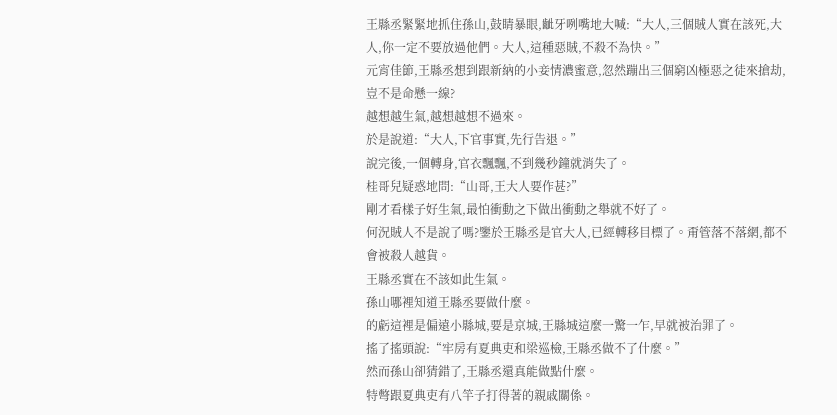王縣丞緊緊地抓住孫山,鼓睛暴眼,齜牙咧嘴地大喊:“大人,三個賊人實在該死,大人,你一定不要放過他們。大人,這種惡賊,不殺不為快。”
元宵佳節,王縣丞想到跟新納的小妾情濃蜜意,忽然蹦出三個窮凶極惡之徒來搶劫,豈不是命懸一線?
越想越生氣,越想越想不過來。
於是說道:“大人,下官事實,先行告退。”
說完後,一個轉身,官衣飄飄,不到幾秒鐘就消失了。
桂哥兒疑惑地問:“山哥,王大人要作甚?”
剛才看樣子好生氣,最怕衝動之下做出衝動之舉就不好了。
何況賊人不是說了嗎?鑒於王縣丞是官大人,已經轉移目標了。甭管落不落網,都不會被殺人越貨。
王縣丞實在不該如此生氣。
孫山哪裡知道王縣丞要做什麼。
的虧這裡是偏遠小縣城,要是京城,王縣城這麼一驚一乍,早就被治罪了。
搖了搖頭說:“牢房有夏典吏和梁巡檢,王縣丞做不了什麼。”
然而孫山卻猜錯了,王縣丞還真能做點什麼。
特彆跟夏典吏有八竿子打得著的親戚關係。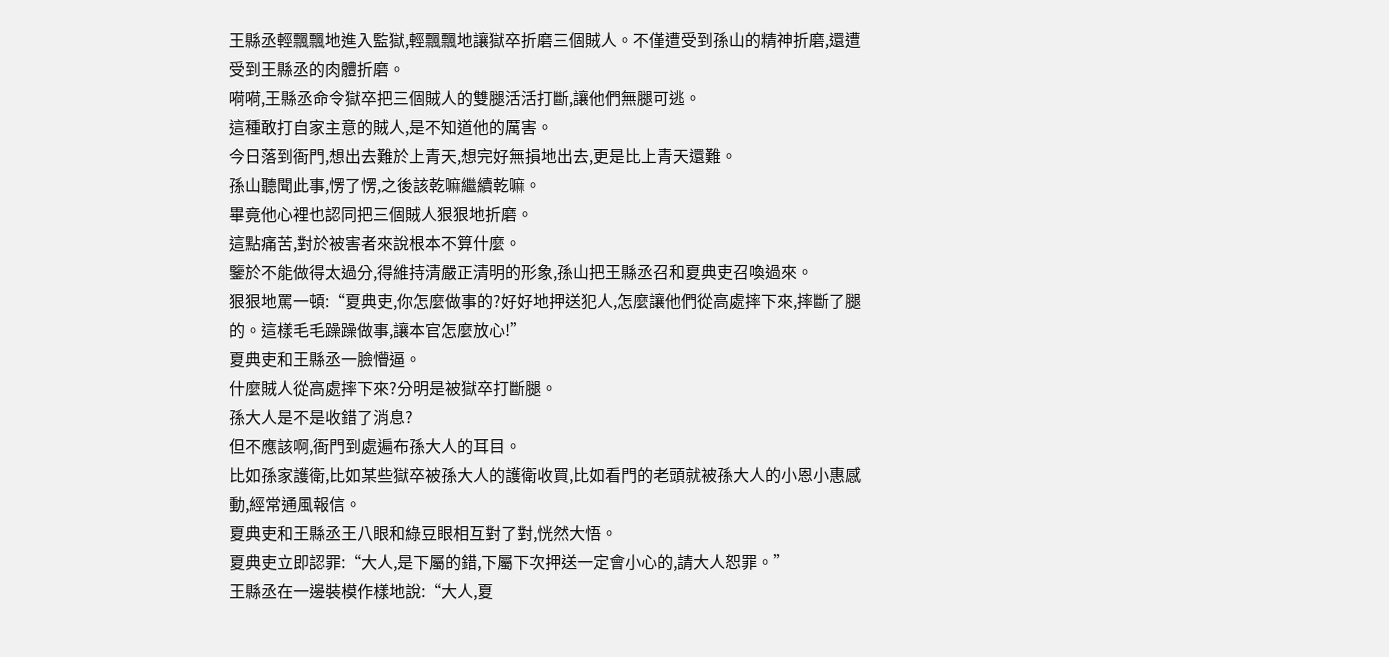王縣丞輕飄飄地進入監獄,輕飄飄地讓獄卒折磨三個賊人。不僅遭受到孫山的精神折磨,還遭受到王縣丞的肉體折磨。
嗬嗬,王縣丞命令獄卒把三個賊人的雙腿活活打斷,讓他們無腿可逃。
這種敢打自家主意的賊人,是不知道他的厲害。
今日落到衙門,想出去難於上青天,想完好無損地出去,更是比上青天還難。
孫山聽聞此事,愣了愣,之後該乾嘛繼續乾嘛。
畢竟他心裡也認同把三個賊人狠狠地折磨。
這點痛苦,對於被害者來說根本不算什麼。
鑒於不能做得太過分,得維持清嚴正清明的形象,孫山把王縣丞召和夏典吏召喚過來。
狠狠地罵一頓:“夏典吏,你怎麼做事的?好好地押送犯人,怎麼讓他們從高處摔下來,摔斷了腿的。這樣毛毛躁躁做事,讓本官怎麼放心!”
夏典吏和王縣丞一臉懵逼。
什麼賊人從高處摔下來?分明是被獄卒打斷腿。
孫大人是不是收錯了消息?
但不應該啊,衙門到處遍布孫大人的耳目。
比如孫家護衛,比如某些獄卒被孫大人的護衛收買,比如看門的老頭就被孫大人的小恩小惠感動,經常通風報信。
夏典吏和王縣丞王八眼和綠豆眼相互對了對,恍然大悟。
夏典吏立即認罪:“大人,是下屬的錯,下屬下次押送一定會小心的,請大人恕罪。”
王縣丞在一邊裝模作樣地說:“大人,夏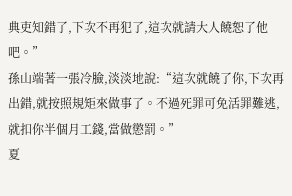典吏知錯了,下次不再犯了,這次就請大人饒恕了他吧。”
孫山端著一張冷臉,淡淡地說:“這次就饒了你,下次再出錯,就按照規矩來做事了。不過死罪可免活罪難逃,就扣你半個月工錢,當做懲罰。”
夏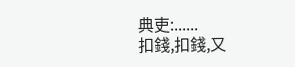典吏:......
扣錢,扣錢,又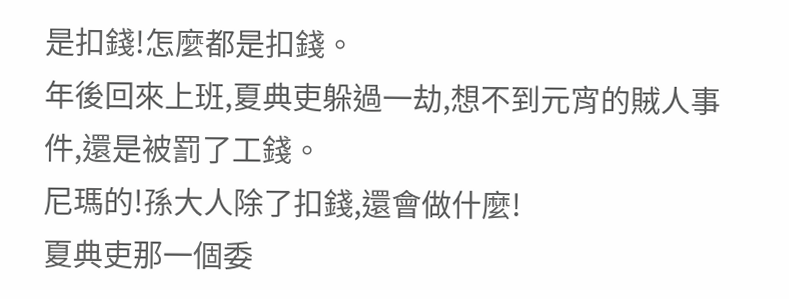是扣錢!怎麼都是扣錢。
年後回來上班,夏典吏躲過一劫,想不到元宵的賊人事件,還是被罰了工錢。
尼瑪的!孫大人除了扣錢,還會做什麼!
夏典吏那一個委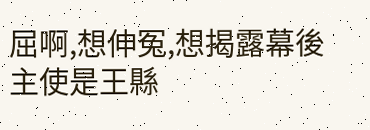屈啊,想伸冤,想揭露幕後主使是王縣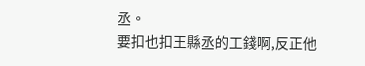丞。
要扣也扣王縣丞的工錢啊,反正他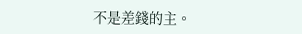不是差錢的主。